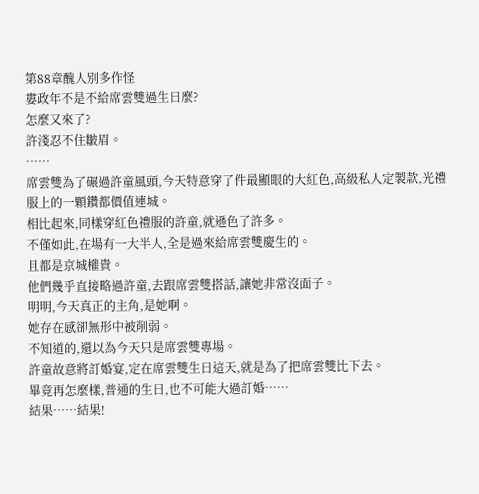第88章醜人別多作怪
婁政年不是不給席雲雙過生日麼?
怎麼又來了?
許淺忍不住皺眉。
……
席雲雙為了碾過許童風頭,今天特意穿了件最顯眼的大紅色,高級私人定製款,光禮服上的一顆鑽都價值連城。
相比起來,同樣穿紅色禮服的許童,就遜色了許多。
不僅如此,在場有一大半人,全是過來給席雲雙慶生的。
且都是京城權貴。
他們幾乎直接略過許童,去跟席雲雙搭話,讓她非常沒面子。
明明,今天真正的主角,是她啊。
她存在感卻無形中被削弱。
不知道的,還以為今天只是席雲雙專場。
許童故意將訂婚宴,定在席雲雙生日這天,就是為了把席雲雙比下去。
畢竟再怎麼樣,普通的生日,也不可能大過訂婚……
結果……結果!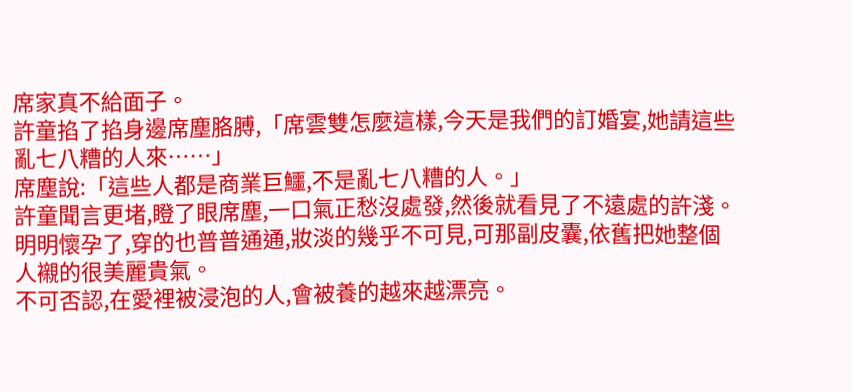席家真不給面子。
許童掐了掐身邊席塵胳膊,「席雲雙怎麼這樣,今天是我們的訂婚宴,她請這些亂七八糟的人來……」
席塵說:「這些人都是商業巨鱷,不是亂七八糟的人。」
許童聞言更堵,瞪了眼席塵,一口氣正愁沒處發,然後就看見了不遠處的許淺。
明明懷孕了,穿的也普普通通,妝淡的幾乎不可見,可那副皮囊,依舊把她整個人襯的很美麗貴氣。
不可否認,在愛裡被浸泡的人,會被養的越來越漂亮。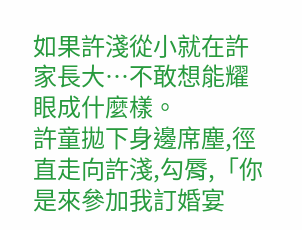如果許淺從小就在許家長大…不敢想能耀眼成什麼樣。
許童拋下身邊席塵,徑直走向許淺,勾脣,「你是來參加我訂婚宴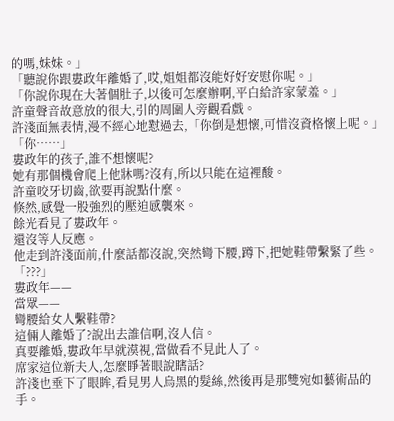的嗎,妹妹。」
「聽說你跟婁政年離婚了,哎,姐姐都沒能好好安慰你呢。」
「你說你現在大著個肚子,以後可怎麼辦啊,平白給許家蒙羞。」
許童聲音故意放的很大,引的周圍人旁觀看戲。
許淺面無表情,漫不經心地懟過去,「你倒是想懷,可惜沒資格懷上呢。」
「你……」
婁政年的孩子,誰不想懷呢?
她有那個機會爬上他牀嗎?沒有,所以只能在這裡酸。
許童咬牙切齒,欲要再說點什麼。
倏然,感覺一股強烈的壓迫感襲來。
餘光看見了婁政年。
還沒等人反應。
他走到許淺面前,什麼話都沒說,突然彎下腰,蹲下,把她鞋帶繫緊了些。
「???」
婁政年——
當眾——
彎腰給女人繫鞋帶?
這倆人離婚了?說出去誰信啊,沒人信。
真要離婚,婁政年早就漠視,當做看不見此人了。
席家這位新夫人,怎麼睜著眼說瞎話?
許淺也垂下了眼眸,看見男人烏黑的髮絲,然後再是那雙宛如藝術品的手。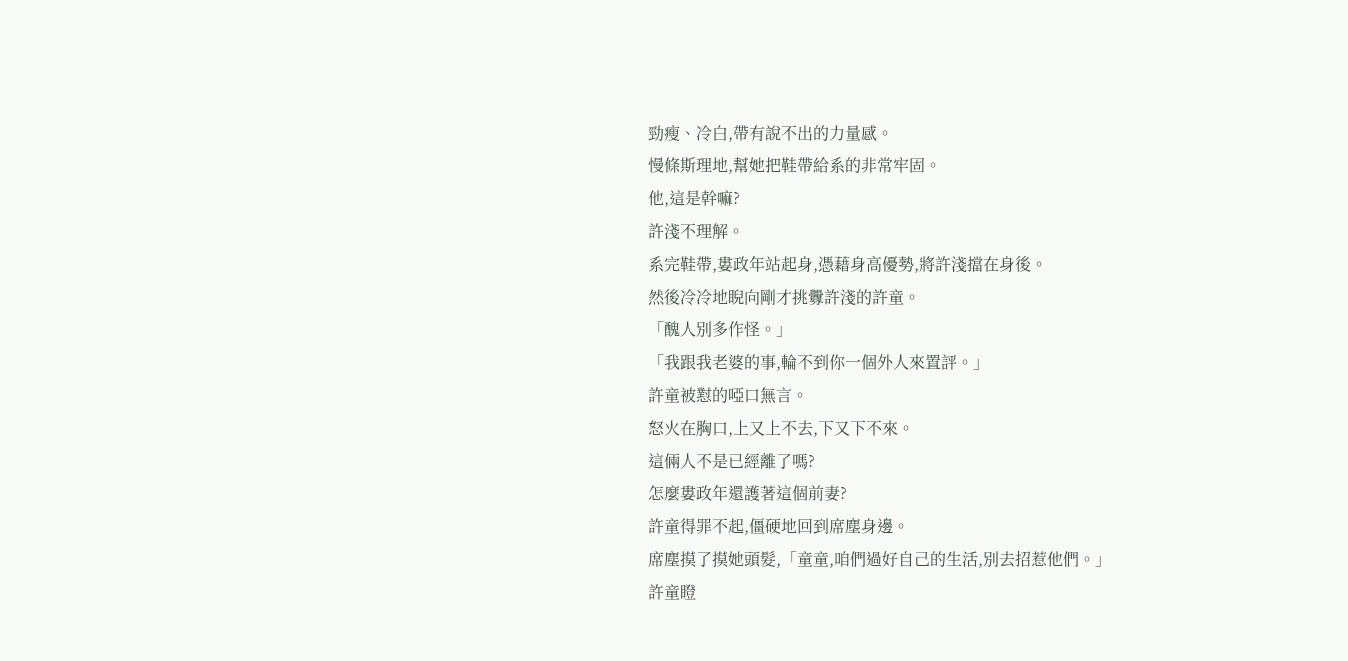勁瘦、冷白,帶有說不出的力量感。
慢條斯理地,幫她把鞋帶給系的非常牢固。
他,這是幹嘛?
許淺不理解。
系完鞋帶,婁政年站起身,憑藉身高優勢,將許淺擋在身後。
然後冷冷地睨向剛才挑釁許淺的許童。
「醜人別多作怪。」
「我跟我老婆的事,輪不到你一個外人來置評。」
許童被懟的啞口無言。
怒火在胸口,上又上不去,下又下不來。
這倆人不是已經離了嗎?
怎麼婁政年還護著這個前妻?
許童得罪不起,僵硬地回到席塵身邊。
席塵摸了摸她頭髮,「童童,咱們過好自己的生活,別去招惹他們。」
許童瞪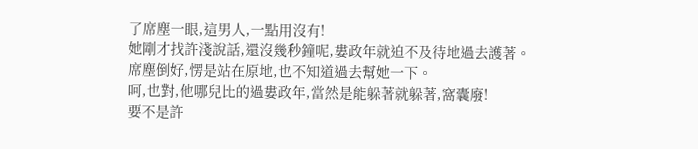了席塵一眼,這男人,一點用沒有!
她剛才找許淺說話,還沒幾秒鐘呢,婁政年就迫不及待地過去護著。
席塵倒好,愣是站在原地,也不知道過去幫她一下。
呵,也對,他哪兒比的過婁政年,當然是能躲著就躲著,窩囊廢!
要不是許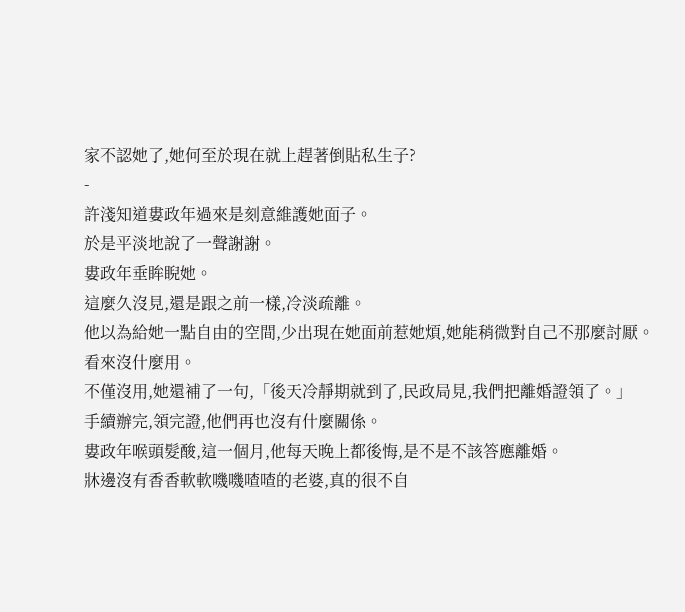家不認她了,她何至於現在就上趕著倒貼私生子?
-
許淺知道婁政年過來是刻意維護她面子。
於是平淡地說了一聲謝謝。
婁政年垂眸睨她。
這麼久沒見,還是跟之前一樣,冷淡疏離。
他以為給她一點自由的空間,少出現在她面前惹她煩,她能稍微對自己不那麼討厭。
看來沒什麼用。
不僅沒用,她還補了一句,「後天冷靜期就到了,民政局見,我們把離婚證領了。」
手續辦完,領完證,他們再也沒有什麼關係。
婁政年喉頭髮酸,這一個月,他每天晚上都後悔,是不是不該答應離婚。
牀邊沒有香香軟軟嘰嘰喳喳的老婆,真的很不自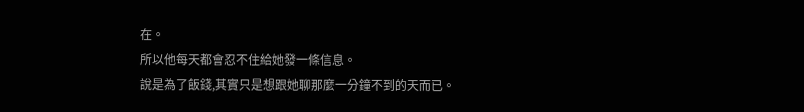在。
所以他每天都會忍不住給她發一條信息。
說是為了飯錢,其實只是想跟她聊那麼一分鐘不到的天而已。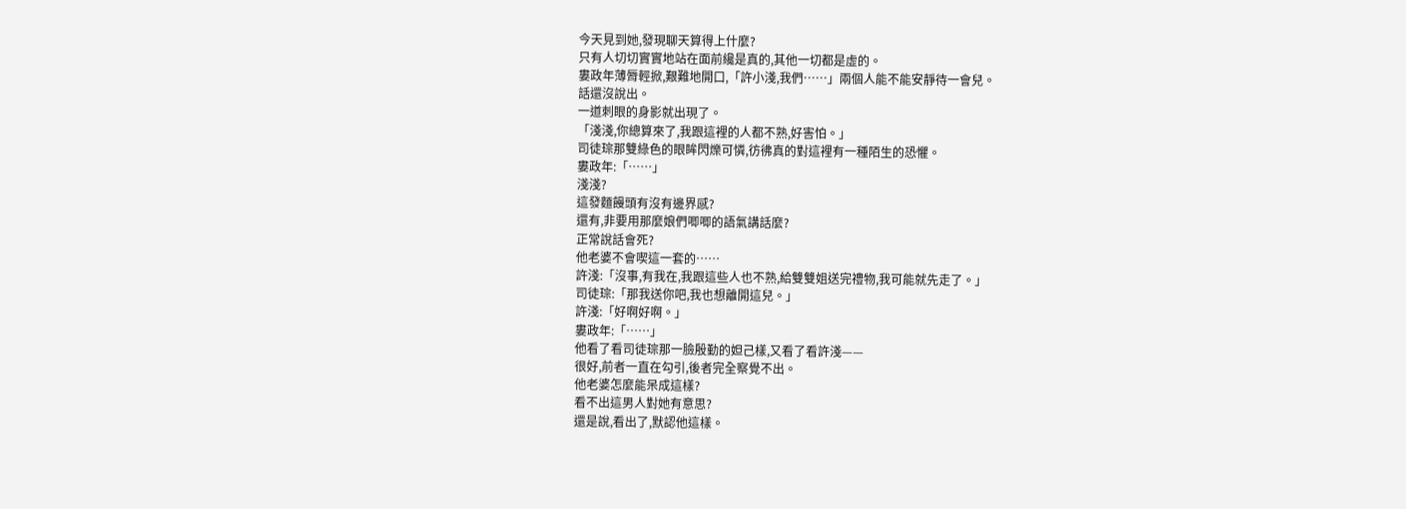今天見到她,發現聊天算得上什麼?
只有人切切實實地站在面前纔是真的,其他一切都是虛的。
婁政年薄脣輕掀,艱難地開口,「許小淺,我們……」兩個人能不能安靜待一會兒。
話還沒說出。
一道刺眼的身影就出現了。
「淺淺,你總算來了,我跟這裡的人都不熟,好害怕。」
司徒琮那雙綠色的眼眸閃爍可憐,彷彿真的對這裡有一種陌生的恐懼。
婁政年:「……」
淺淺?
這發麵饅頭有沒有邊界感?
還有,非要用那麼娘們唧唧的語氣講話麼?
正常說話會死?
他老婆不會喫這一套的……
許淺:「沒事,有我在,我跟這些人也不熟,給雙雙姐送完禮物,我可能就先走了。」
司徒琮:「那我送你吧,我也想離開這兒。」
許淺:「好啊好啊。」
婁政年:「……」
他看了看司徒琮那一臉殷勤的妲己樣,又看了看許淺——
很好,前者一直在勾引,後者完全察覺不出。
他老婆怎麼能呆成這樣?
看不出這男人對她有意思?
還是說,看出了,默認他這樣。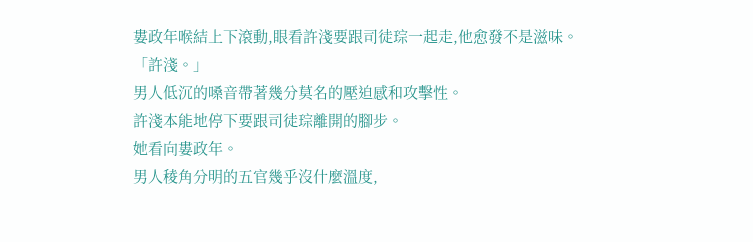婁政年喉結上下滾動,眼看許淺要跟司徒琮一起走,他愈發不是滋味。
「許淺。」
男人低沉的嗓音帶著幾分莫名的壓迫感和攻擊性。
許淺本能地停下要跟司徒琮離開的腳步。
她看向婁政年。
男人稜角分明的五官幾乎沒什麼溫度,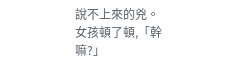說不上來的兇。
女孩頓了頓,「幹嘛?」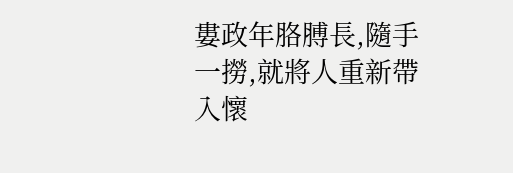婁政年胳膊長,隨手一撈,就將人重新帶入懷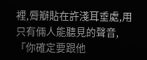裡,脣瓣貼在許淺耳垂處,用只有倆人能聽見的聲音,「你確定要跟他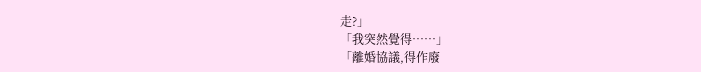走?」
「我突然覺得……」
「離婚協議,得作廢